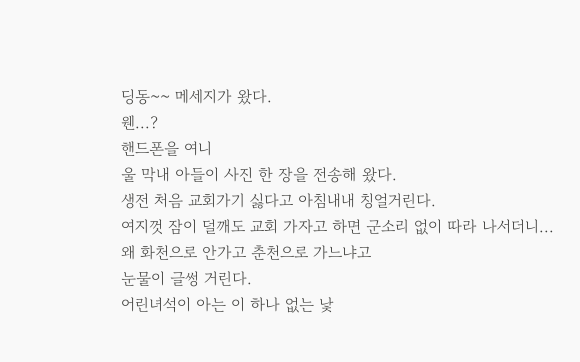딩동~~ 메세지가 왔다.
웬...?
핸드폰을 여니
울 막내 아들이 사진 한 장을 전송해 왔다.
생전 처음 교회가기 싫다고 아침내내 칭얼거린다.
여지껏 잠이 덜깨도 교회 가자고 하면 군소리 없이 따라 나서더니...
왜 화천으로 안가고 춘천으로 가느냐고
눈물이 글썽 거린다.
어린녀석이 아는 이 하나 없는 낯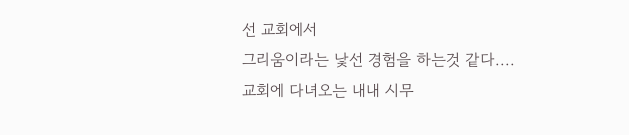선 교회에서
그리움이라는 낯선 경험을 하는것 같다....
교회에 다녀오는 내내 시무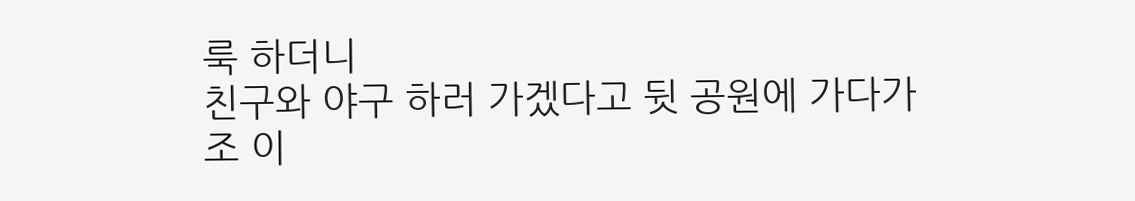룩 하더니
친구와 야구 하러 가겠다고 뒷 공원에 가다가
조 이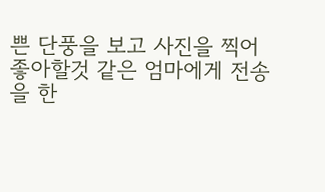쁜 단풍을 보고 사진을 찍어 좋아할것 같은 엄마에게 전송을 한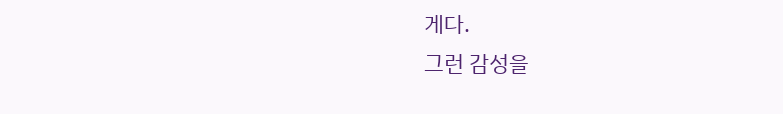게다.
그런 감성을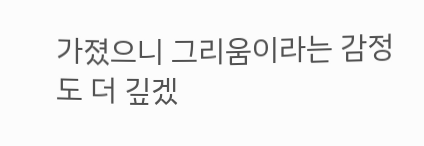가졌으니 그리움이라는 감정도 더 깊겠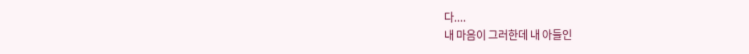다....
내 마음이 그러한데 내 아들인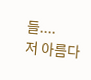들....
저 아름다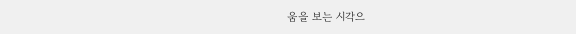움을 보는 시각으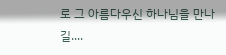로 그 아름다우신 하나님을 만나길....